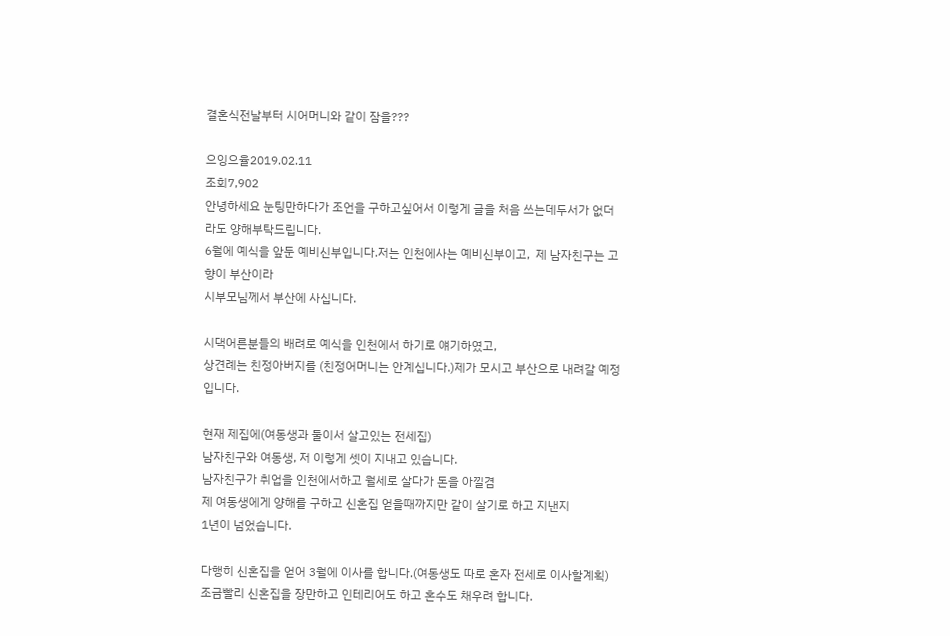결혼식전날부터 시어머니와 같이 잠을???

으잉으율2019.02.11
조회7,902
안녕하세요 눈팅만하다가 조언을 구하고싶어서 이렇게 글을 처음 쓰는데두서가 없더라도 양해부탁드립니다.
6월에 예식을 앞둔 예비신부입니다.저는 인천에사는 예비신부이고,  제 남자친구는 고향이 부산이라
시부모님께서 부산에 사십니다.

시댁어른분들의 배려로 예식을 인천에서 하기로 얘기하였고,
상견례는 친정아버지를 (친정어머니는 안계십니다.)제가 모시고 부산으로 내려갈 예정입니다.

현재 제집에(여동생과 둘이서 살고있는 전세집)
남자친구와 여동생, 저 이렇게 셋이 지내고 있습니다.
남자친구가 취업을 인천에서하고 월세로 살다가 돈을 아낄겸
제 여동생에게 양해를 구하고 신혼집 얻을때까지만 같이 살기로 하고 지낸지
1년이 넘었습니다.

다행히 신혼집을 얻어 3월에 이사를 합니다.(여동생도 따로 혼자 전세로 이사할계획)조금빨리 신혼집을 장만하고 인테리어도 하고 혼수도 채우려 합니다.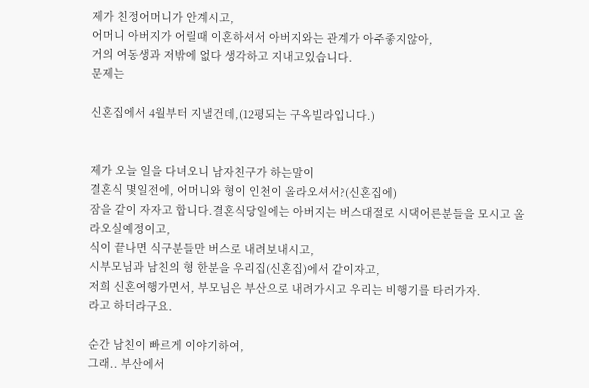제가 친정어머니가 안계시고,
어머니 아버지가 어릴때 이혼하셔서 아버지와는 관계가 아주좋지않아,
거의 여동생과 저밖에 없다 생각하고 지내고있습니다.
문제는

신혼집에서 4월부터 지낼건데,(12평되는 구옥빌라입니다.)


제가 오늘 일을 다녀오니 남자친구가 하는말이
결혼식 몇일전에, 어머니와 형이 인천이 올라오셔서?(신혼집에)
잠을 같이 자자고 합니다.결혼식당일에는 아버지는 버스대절로 시댁어른분들을 모시고 올라오실예정이고,
식이 끝나면 식구분들만 버스로 내려보내시고,
시부모님과 남친의 형 한분을 우리집(신혼집)에서 같이자고,
저희 신혼여행가면서, 부모님은 부산으로 내려가시고 우리는 비행기를 타러가자.
라고 하더라구요.

순간 남친이 빠르게 이야기하여,
그래.. 부산에서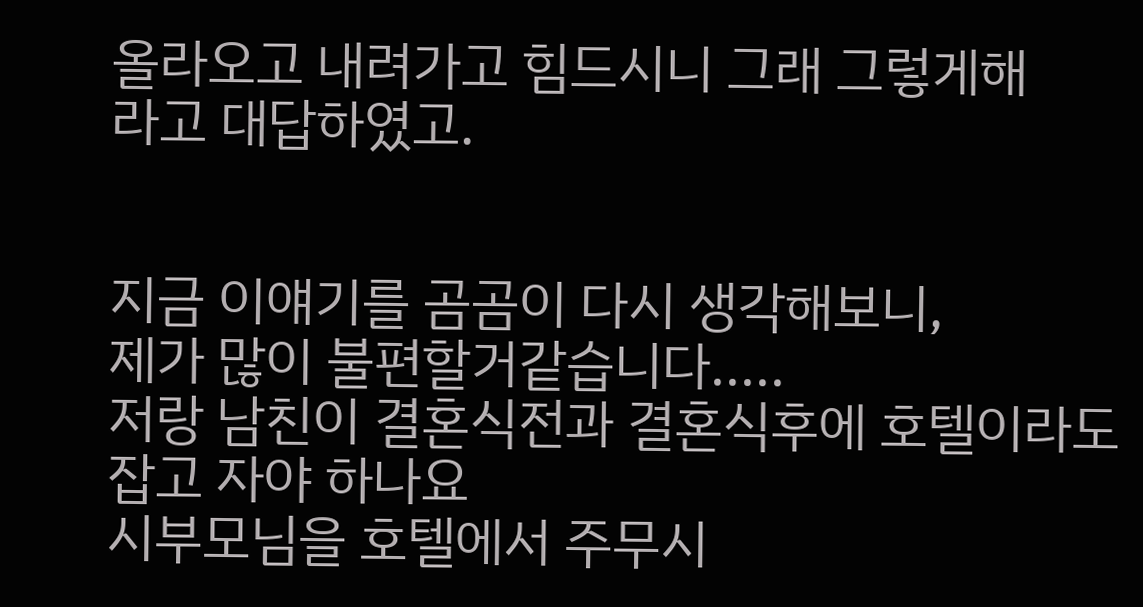올라오고 내려가고 힘드시니 그래 그렇게해
라고 대답하였고.


지금 이얘기를 곰곰이 다시 생각해보니,
제가 많이 불편할거같습니다.....
저랑 남친이 결혼식전과 결혼식후에 호텔이라도 잡고 자야 하나요
시부모님을 호텔에서 주무시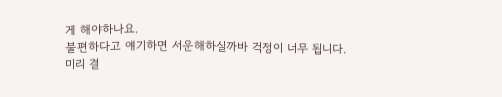게 해야하나요.
불편하다고 얘기하면 서운해하실까바 걱정이 너무 됩니다.
미리 결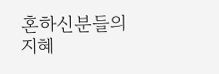혼하신분들의 지혜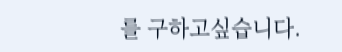를 구하고싶습니다.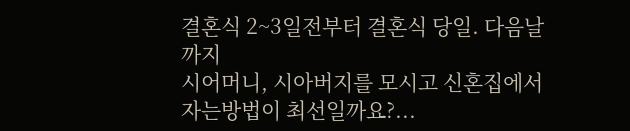결혼식 2~3일전부터 결혼식 당일. 다음날까지
시어머니, 시아버지를 모시고 신혼집에서 자는방법이 최선일까요?...